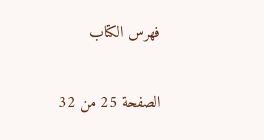فهرس الكتاب

الصفحة 25 من 32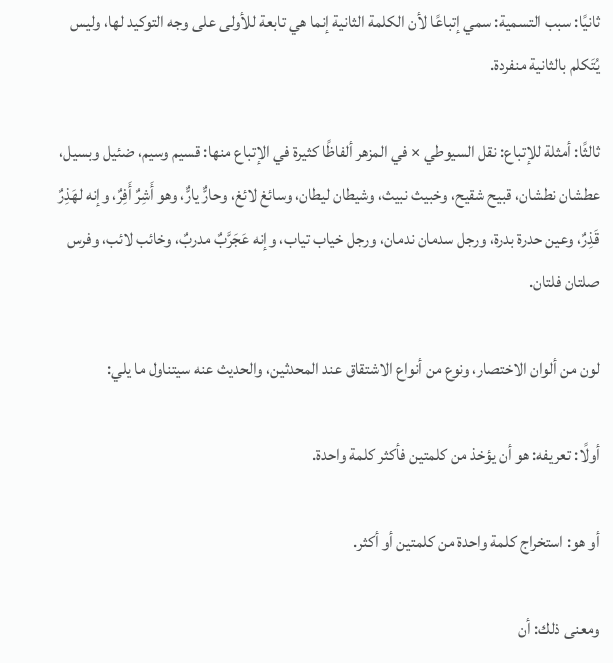ثانيًا: سبب التسمية: سمي إتباعًا لأن الكلمة الثانية إنما هي تابعة للأولى على وجه التوكيد لها، وليس يُتَكلم بالثانية منفردة.

ثالثًا: أمثلة للإتباع: نقل السيوطي × في المزهر ألفاظًا كثيرة في الإتباع منها: قسيم وسيم، ضئيل وبسيل، عطشان نطشان، قبيح شقيح، وخبيث نبيث، وشيطان ليطان، وسائغ لائغ، وحارٌّ يارٌّ، وهو أَشِرٌ أَفِرٌ، وإنه لهَذِرٌ قَذِرٌ، وعين حدرة بدرة، ورجل سدمان ندمان، ورجل خياب تياب، وإنه عَجَرَّبٌ مدربٌ، وخائب لائب، وفرس صلتان فلتان.

لون من ألوان الاختصار، ونوع من أنواع الاشتقاق عند المحدثين، والحديث عنه سيتناول ما يلي:

أولًا: تعريفه: هو أن يؤخذ من كلمتين فأكثر كلمة واحدة.

أو هو: استخراج كلمة واحدة من كلمتين أو أكثر.

ومعنى ذلك: أن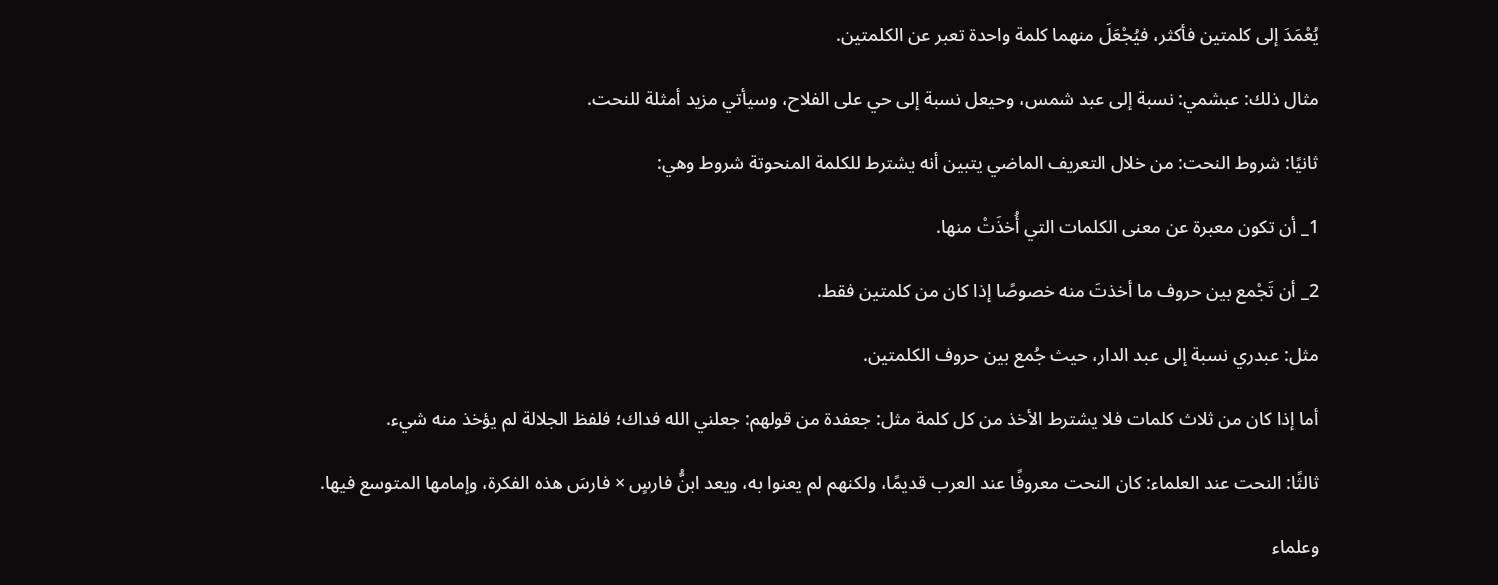يُعْمَدَ إلى كلمتين فأكثر، فيُجْعَلَ منهما كلمة واحدة تعبر عن الكلمتين.

مثال ذلك: عبشمي: نسبة إلى عبد شمس، وحيعل نسبة إلى حي على الفلاح، وسيأتي مزيد أمثلة للنحت.

ثانيًا: شروط النحت: من خلال التعريف الماضي يتبين أنه يشترط للكلمة المنحوتة شروط وهي:

1_ أن تكون معبرة عن معنى الكلمات التي أُخذَتْ منها.

2_ أن تَجْمع بين حروف ما أخذتَ منه خصوصًا إذا كان من كلمتين فقط.

مثل: عبدري نسبة إلى عبد الدار، حيث جُمع بين حروف الكلمتين.

أما إذا كان من ثلاث كلمات فلا يشترط الأخذ من كل كلمة مثل: جعفدة من قولهم: جعلني الله فداك؛ فلفظ الجلالة لم يؤخذ منه شيء.

ثالثًا: النحت عند العلماء: كان النحت معروفًا عند العرب قديمًا، ولكنهم لم يعنوا به، ويعد ابنُّ فارسٍ × فارسَ هذه الفكرة، وإمامها المتوسع فيها.

وعلماء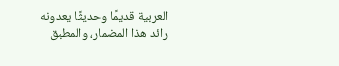العربية قديمًا وحديثًا يعدونه رائد هذا المضمار، والمطبق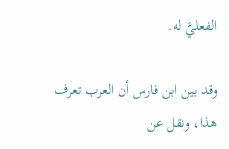الفعليَّ له.

وقد بين ابن فارس أن العرب تعرف هذا، ونقل عن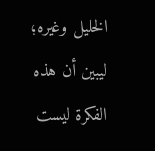الخليل وغيره؛ ليبين أن هذه الفكرة ليست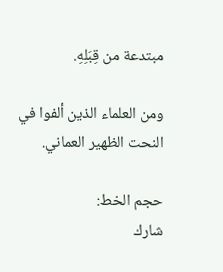مبتدعة من قِبَلِهِ.

ومن العلماء الذين ألفوا في النحت الظهير العماني.

حجم الخط:
شارك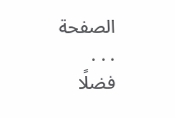الصفحة
. . .
فضلًا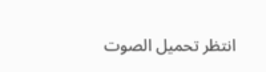انتظر تحميل الصوت